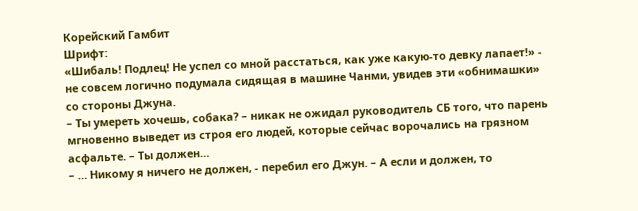Корейский Гамбит
Шрифт:
«Шибаль! Подлец! Не успел со мной расстаться, как уже какую-то девку лапает!» - не совсем логично подумала сидящая в машине Чанми, увидев эти «обнимашки» со стороны Джуна.
– Ты умереть хочешь, собака? – никак не ожидал руководитель СБ того, что парень мгновенно выведет из строя его людей, которые сейчас ворочались на грязном асфальте. – Ты должен…
– … Никому я ничего не должен, - перебил его Джун. – А если и должен, то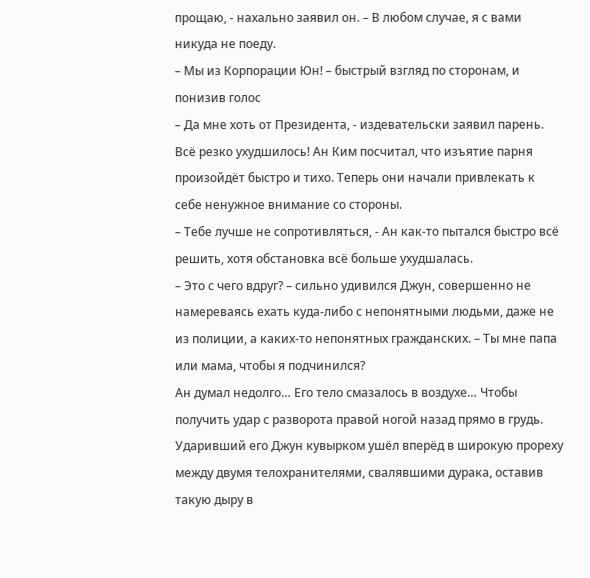прощаю, - нахально заявил он. – В любом случае, я с вами никуда не поеду.
– Мы из Корпорации Юн! – быстрый взгляд по сторонам, и понизив голос
– Да мне хоть от Президента, - издевательски заявил парень.
Всё резко ухудшилось! Ан Ким посчитал, что изъятие парня произойдёт быстро и тихо. Теперь они начали привлекать к себе ненужное внимание со стороны.
– Тебе лучше не сопротивляться, - Ан как-то пытался быстро всё решить, хотя обстановка всё больше ухудшалась.
– Это с чего вдруг? – сильно удивился Джун, совершенно не намереваясь ехать куда-либо с непонятными людьми, даже не из полиции, а каких-то непонятных гражданских. – Ты мне папа или мама, чтобы я подчинился?
Ан думал недолго… Его тело смазалось в воздухе… Чтобы получить удар с разворота правой ногой назад прямо в грудь.
Ударивший его Джун кувырком ушёл вперёд в широкую прореху между двумя телохранителями, свалявшими дурака, оставив такую дыру в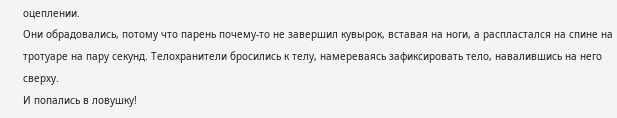оцеплении.
Они обрадовались, потому что парень почему-то не завершил кувырок, вставая на ноги, а распластался на спине на тротуаре на пару секунд. Телохранители бросились к телу, намереваясь зафиксировать тело, навалившись на него сверху.
И попались в ловушку!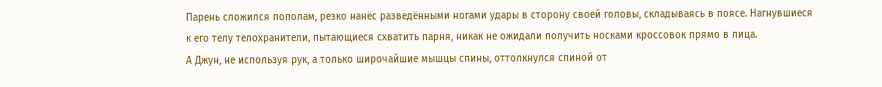Парень сложился пополам, резко нанёс разведёнными ногами удары в сторону своей головы, складываясь в поясе. Нагнувшиеся к его телу телохранители, пытающиеся схватить парня, никак не ожидали получить носками кроссовок прямо в лица.
А Джун, не используя рук, а только широчайшие мышцы спины, оттолкнулся спиной от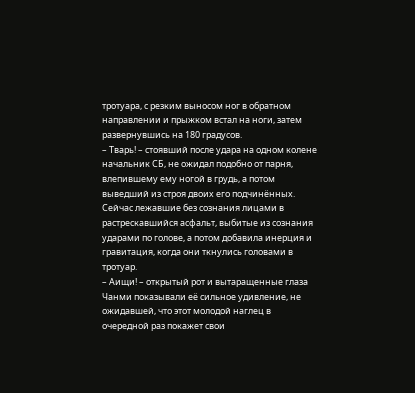тротуара, с резким выносом ног в обратном направлении и прыжком встал на ноги, затем развернувшись на 180 градусов.
– Тварь! – стоявший после удара на одном колене начальник СБ, не ожидал подобно от парня, влепившему ему ногой в грудь, а потом выведший из строя двоих его подчинённых.
Сейчас лежавшие без сознания лицами в растрескавшийся асфальт, выбитые из сознания ударами по голове, а потом добавила инерция и гравитация, когда они ткнулись головами в тротуар.
– Аищи! – открытый рот и вытаращенные глаза Чанми показывали её сильное удивление, не ожидавшей, что этот молодой наглец в очередной раз покажет свои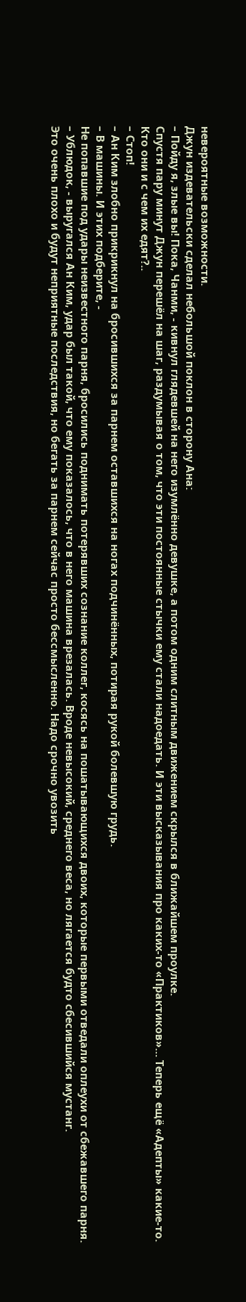невероятные возможности.
Джун издевательски сделал небольшой поклон в сторону Ана:
– Пойду я, злые вы! Пока, Чанми, - кивнул глядевшей на него изумлённо девушке, а потом одним слитным движением скрылся в ближайшем проулке.
Спустя пару минут Джун перешёл на шаг, раздумывая о том, что эти постоянные стычки ему стали надоедать. И эти высказывания про каких-то «Практиков»… Теперь ещё «Адепты» какие-то.
Кто они и с чем их едят?..
– Стоп!
– Ан Ким злобно прикрикнул на бросившихся за парнем оставшихся на ногах подчинённых, потирая рукой болевшую грудь.
– В машины. И этих подберите, -
Не попавшие под удары неизвестного парня, бросились поднимать потерявших сознание коллег, косясь на пошатывающихся двоих, которые первыми отведали оплеухи от сбежавшего парня.
– Ублюдок, - выругался Ан Ким, удар был такой, что ему показалось, что в него машина врезалась. Вроде невысокий, среднего веса, но лягается будто сбесившийся мустанг.
Это очень плохо и будут неприятные последствия, но бегать за парнем сейчас просто бессмысленно. Надо срочно увозить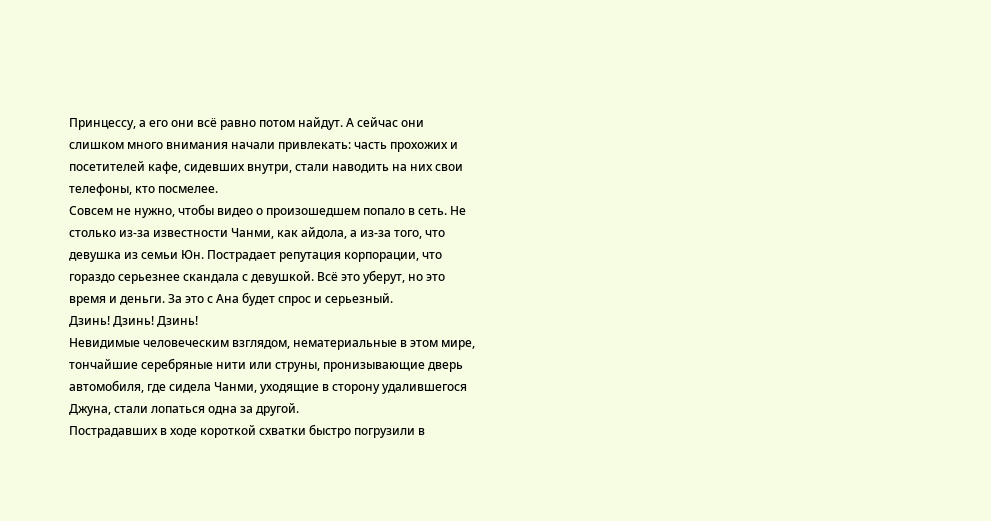Принцессу, а его они всё равно потом найдут. А сейчас они слишком много внимания начали привлекать: часть прохожих и посетителей кафе, сидевших внутри, стали наводить на них свои телефоны, кто посмелее.
Совсем не нужно, чтобы видео о произошедшем попало в сеть. Не столько из-за известности Чанми, как айдола, а из-за того, что девушка из семьи Юн. Пострадает репутация корпорации, что гораздо серьезнее скандала с девушкой. Всё это уберут, но это время и деньги. За это с Ана будет спрос и серьезный.
Дзинь! Дзинь! Дзинь!
Невидимые человеческим взглядом, нематериальные в этом мире, тончайшие серебряные нити или струны, пронизывающие дверь автомобиля, где сидела Чанми, уходящие в сторону удалившегося Джуна, стали лопаться одна за другой.
Пострадавших в ходе короткой схватки быстро погрузили в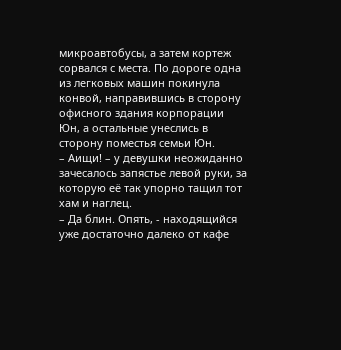микроавтобусы, а затем кортеж сорвался с места. По дороге одна из легковых машин покинула конвой, направившись в сторону офисного здания корпорации Юн, а остальные унеслись в сторону поместья семьи Юн.
– Аищи! – у девушки неожиданно зачесалось запястье левой руки, за которую её так упорно тащил тот хам и наглец.
– Да блин. Опять, - находящийся уже достаточно далеко от кафе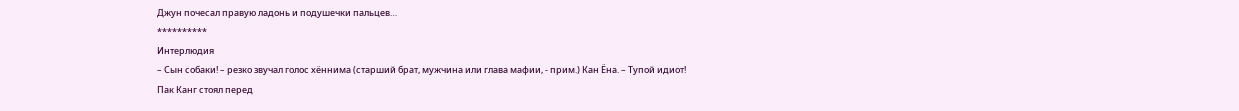Джун почесал правую ладонь и подушечки пальцев…
**********
Интерлюдия
– Сын собаки! – резко звучал голос хённима (старший брат, мужчина или глава мафии, - прим.) Кан Ёна. – Тупой идиот!
Пак Канг стоял перед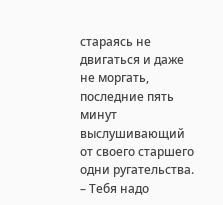стараясь не двигаться и даже не моргать, последние пять минут выслушивающий от своего старшего одни ругательства.
– Тебя надо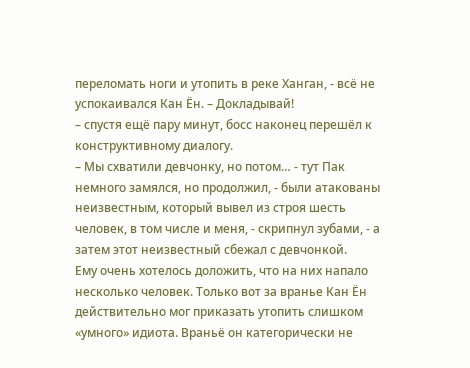переломать ноги и утопить в реке Ханган, - всё не успокаивался Кан Ён. – Докладывай!
– спустя ещё пару минут, босс наконец перешёл к конструктивному диалогу.
– Мы схватили девчонку, но потом… - тут Пак немного замялся, но продолжил, - были атакованы неизвестным, который вывел из строя шесть человек, в том числе и меня, - скрипнул зубами, - а затем этот неизвестный сбежал с девчонкой.
Ему очень хотелось доложить, что на них напало несколько человек. Только вот за вранье Кан Ён действительно мог приказать утопить слишком «умного» идиота. Враньё он категорически не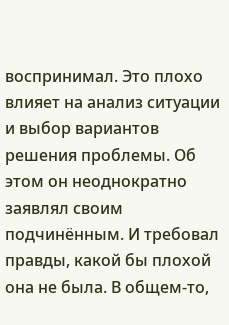воспринимал. Это плохо влияет на анализ ситуации и выбор вариантов решения проблемы. Об этом он неоднократно заявлял своим подчинённым. И требовал правды, какой бы плохой она не была. В общем-то,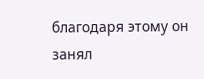благодаря этому он занял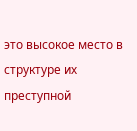это высокое место в структуре их преступной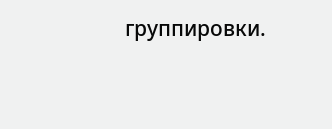группировки.